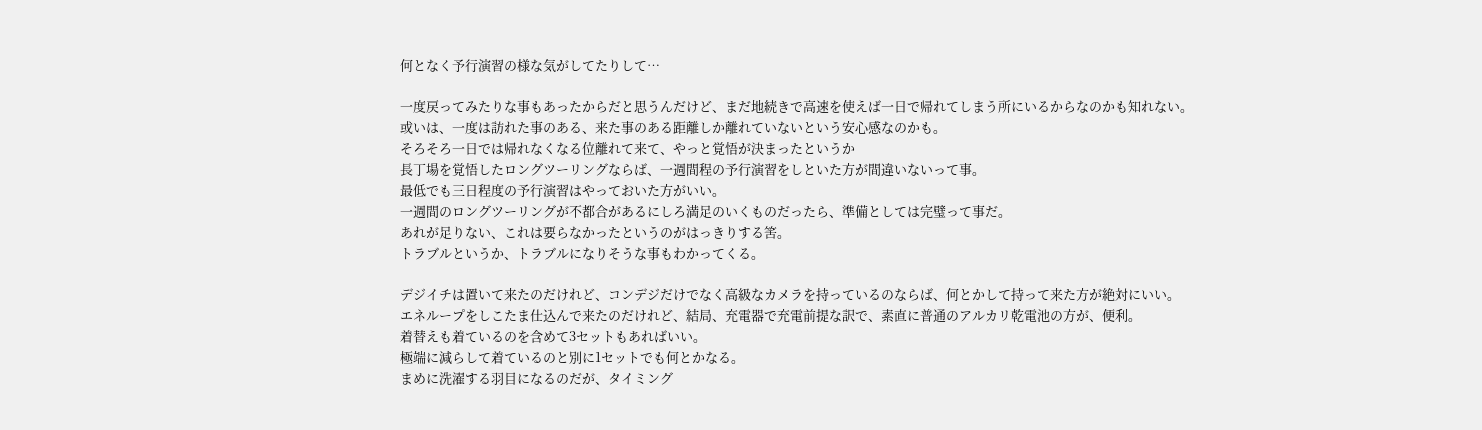何となく予行演習の様な気がしてたりして…

一度戻ってみたりな事もあったからだと思うんだけど、まだ地続きで高速を使えば一日で帰れてしまう所にいるからなのかも知れない。
或いは、一度は訪れた事のある、来た事のある距離しか離れていないという安心感なのかも。
そろそろ一日では帰れなくなる位離れて来て、やっと覚悟が決まったというか
長丁場を覚悟したロングツーリングならば、一週間程の予行演習をしといた方が間違いないって事。
最低でも三日程度の予行演習はやっておいた方がいい。
一週間のロングツーリングが不都合があるにしろ満足のいくものだったら、準備としては完璧って事だ。
あれが足りない、これは要らなかったというのがはっきりする筈。
トラブルというか、トラブルになりそうな事もわかってくる。

デジイチは置いて来たのだけれど、コンデジだけでなく高級なカメラを持っているのならば、何とかして持って来た方が絶対にいい。
エネループをしこたま仕込んで来たのだけれど、結局、充電器で充電前提な訳で、素直に普通のアルカリ乾電池の方が、便利。
着替えも着ているのを含めて3セットもあればいい。
極端に減らして着ているのと別に1セットでも何とかなる。
まめに洗濯する羽目になるのだが、タイミング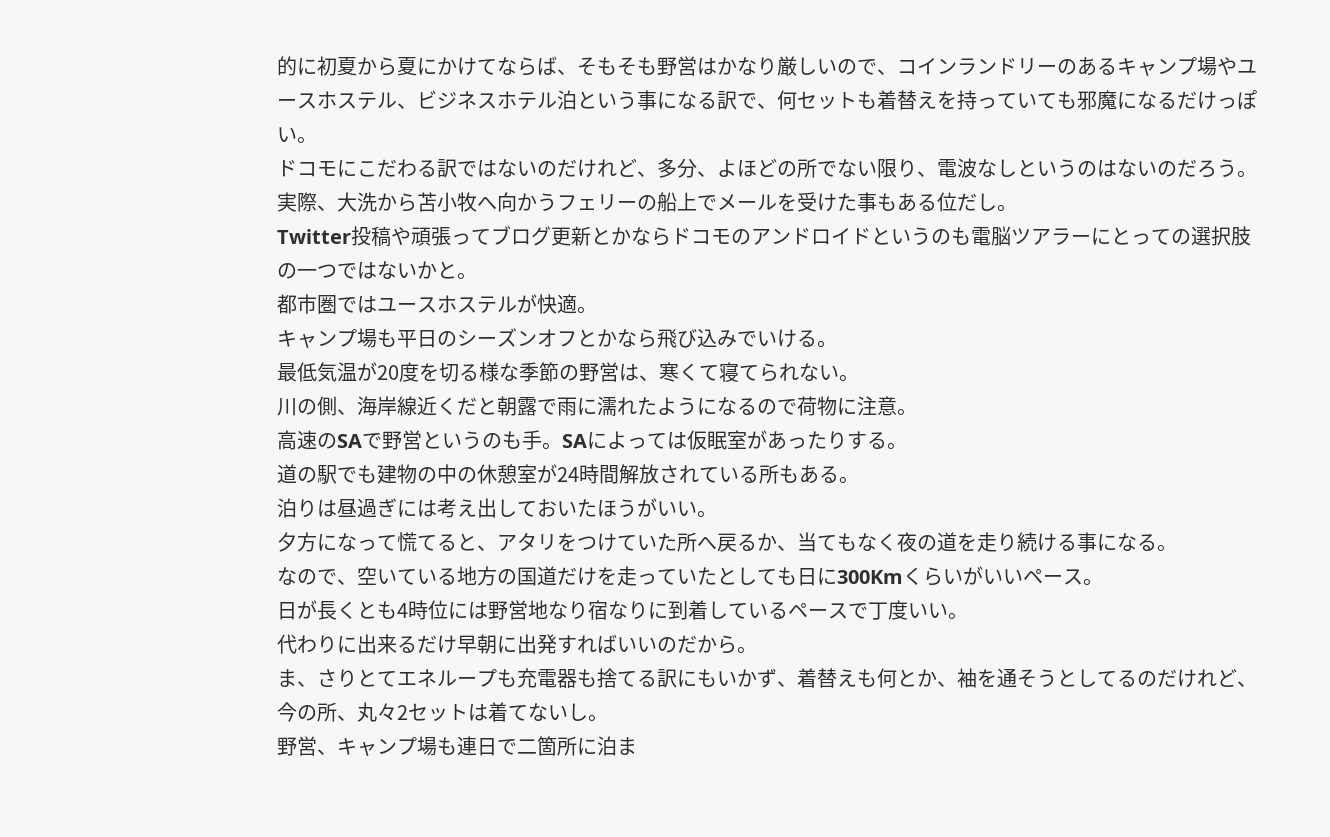的に初夏から夏にかけてならば、そもそも野営はかなり厳しいので、コインランドリーのあるキャンプ場やユースホステル、ビジネスホテル泊という事になる訳で、何セットも着替えを持っていても邪魔になるだけっぽい。
ドコモにこだわる訳ではないのだけれど、多分、よほどの所でない限り、電波なしというのはないのだろう。
実際、大洗から苫小牧へ向かうフェリーの船上でメールを受けた事もある位だし。
Twitter投稿や頑張ってブログ更新とかならドコモのアンドロイドというのも電脳ツアラーにとっての選択肢の一つではないかと。
都市圏ではユースホステルが快適。
キャンプ場も平日のシーズンオフとかなら飛び込みでいける。
最低気温が20度を切る様な季節の野営は、寒くて寝てられない。
川の側、海岸線近くだと朝露で雨に濡れたようになるので荷物に注意。
高速のSAで野営というのも手。SAによっては仮眠室があったりする。
道の駅でも建物の中の休憩室が24時間解放されている所もある。
泊りは昼過ぎには考え出しておいたほうがいい。
夕方になって慌てると、アタリをつけていた所へ戻るか、当てもなく夜の道を走り続ける事になる。
なので、空いている地方の国道だけを走っていたとしても日に300Kmくらいがいいペース。
日が長くとも4時位には野営地なり宿なりに到着しているペースで丁度いい。
代わりに出来るだけ早朝に出発すればいいのだから。
ま、さりとてエネループも充電器も捨てる訳にもいかず、着替えも何とか、袖を通そうとしてるのだけれど、今の所、丸々2セットは着てないし。
野営、キャンプ場も連日で二箇所に泊ま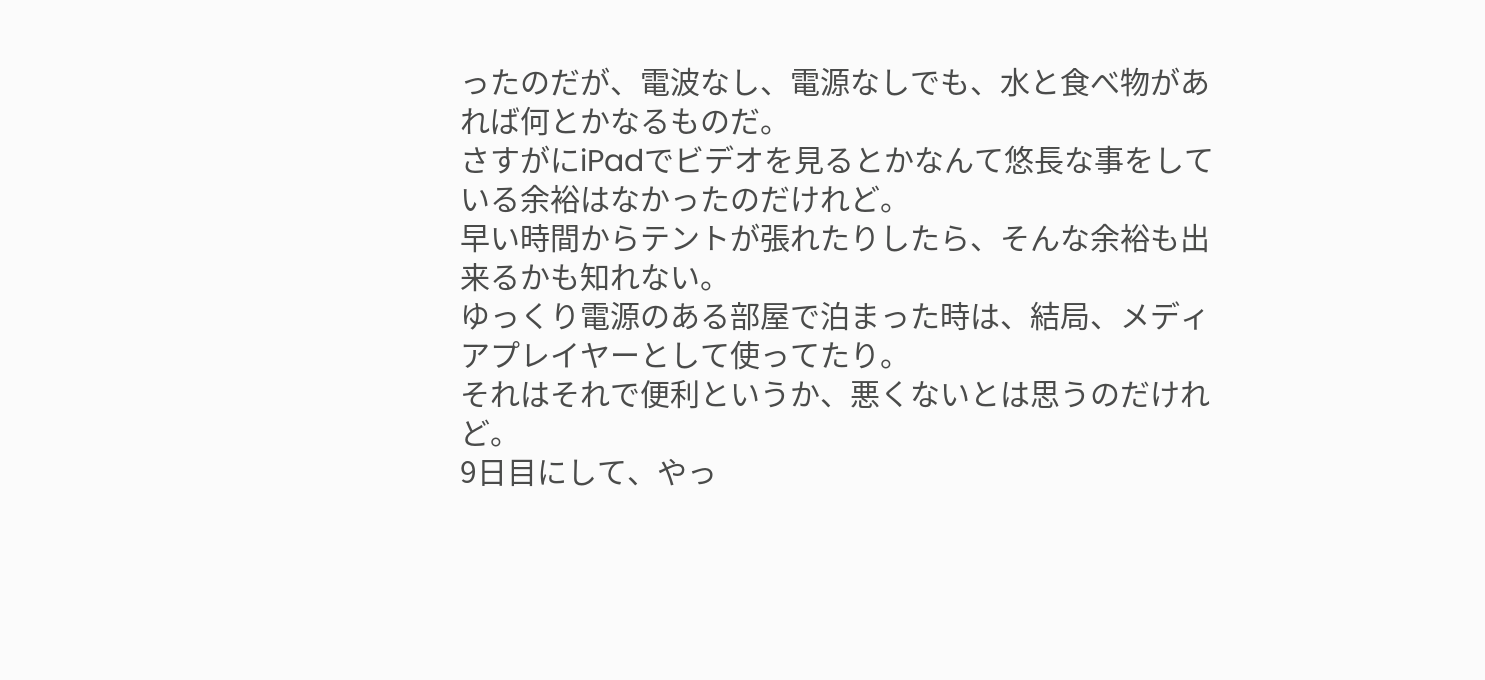ったのだが、電波なし、電源なしでも、水と食べ物があれば何とかなるものだ。
さすがにiPadでビデオを見るとかなんて悠長な事をしている余裕はなかったのだけれど。
早い時間からテントが張れたりしたら、そんな余裕も出来るかも知れない。
ゆっくり電源のある部屋で泊まった時は、結局、メディアプレイヤーとして使ってたり。
それはそれで便利というか、悪くないとは思うのだけれど。
9日目にして、やっ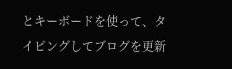とキーボードを使って、タイピングしてブログを更新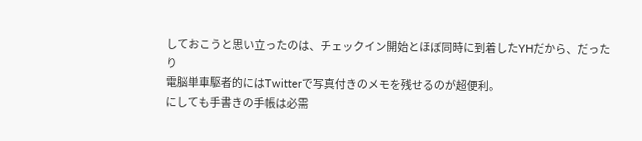しておこうと思い立ったのは、チェックイン開始とほぼ同時に到着したYHだから、だったり
電脳単車駆者的にはTwitterで写真付きのメモを残せるのが超便利。
にしても手書きの手帳は必需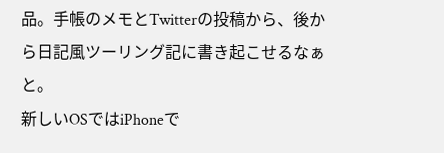品。手帳のメモとTwitterの投稿から、後から日記風ツーリング記に書き起こせるなぁと。
新しいOSではiPhoneで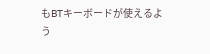もBTキーボードが使えるよう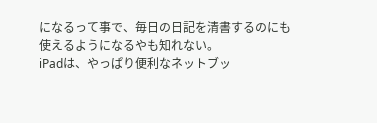になるって事で、毎日の日記を清書するのにも使えるようになるやも知れない。
iPadは、やっぱり便利なネットブッ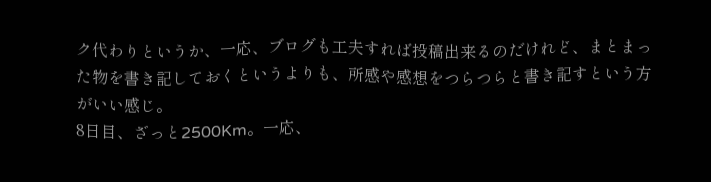ク代わりというか、一応、ブログも工夫すれば投稿出来るのだけれど、まとまった物を書き記しておくというよりも、所感や感想をつらつらと書き記すという方がいい感じ。
8日目、ざっと2500Km。一応、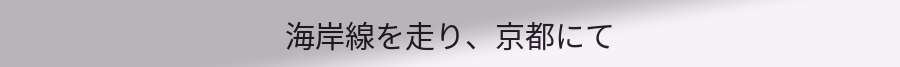海岸線を走り、京都にて